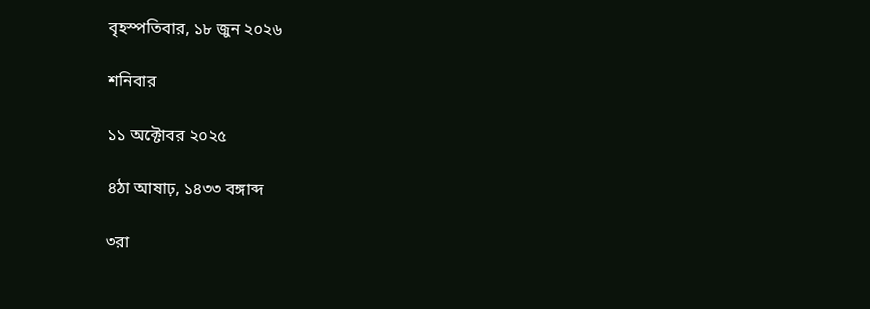বৃহস্পতিবার, ১৮ জুন ২০২৬

শনিবার

১১ অক্টোবর ২০২৫

৪ঠা আষাঢ়, ১৪৩৩ বঙ্গাব্দ

৩রা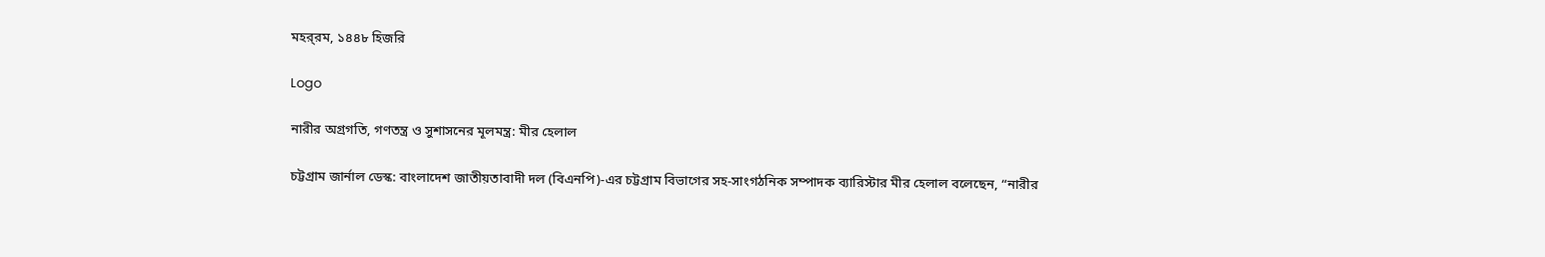মহর্‌রম, ১৪৪৮ হিজরি

Logo

নারীর অগ্রগতি, গণতন্ত্র ও সুশাসনের মূলমন্ত্র: মীর হেলাল

চট্টগ্রাম জার্নাল ডেস্ক: বাংলাদেশ জাতীয়তাবাদী দল (বিএনপি)-এর চট্টগ্রাম বিভাগের সহ-সাংগঠনিক সম্পাদক ব্যারিস্টার মীর হেলাল বলেছেন, “নারীর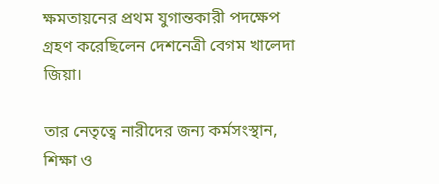ক্ষমতায়নের প্রথম যুগান্তকারী পদক্ষেপ গ্রহণ করেছিলেন দেশনেত্রী বেগম খালেদা জিয়া।

তার নেতৃত্বে নারীদের জন্য কর্মসংস্থান, শিক্ষা ও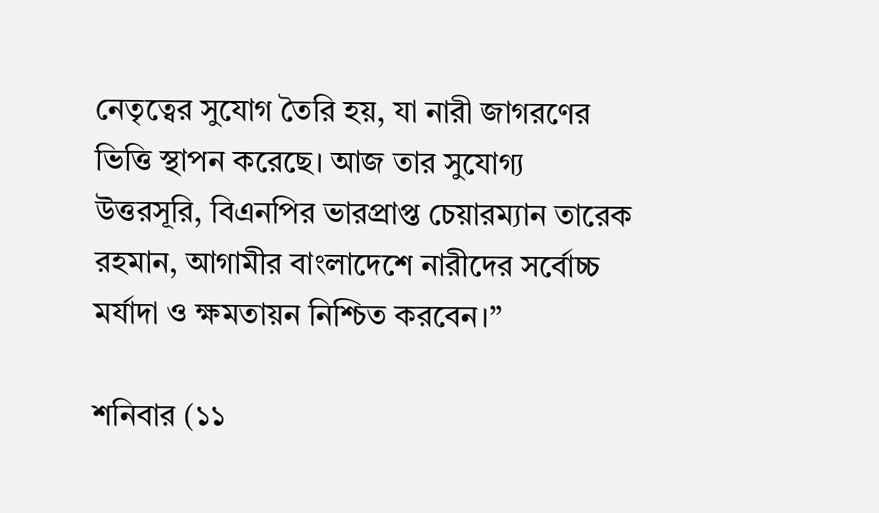নেতৃত্বের সুযোগ তৈরি হয়, যা নারী জাগরণের ভিত্তি স্থাপন করেছে। আজ তার সুযোগ্য উত্তরসূরি, বিএনপির ভারপ্রাপ্ত চেয়ারম্যান তারেক রহমান, আগামীর বাংলাদেশে নারীদের সর্বোচ্চ মর্যাদা ও ক্ষমতায়ন নিশ্চিত করবেন।”

শনিবার (১১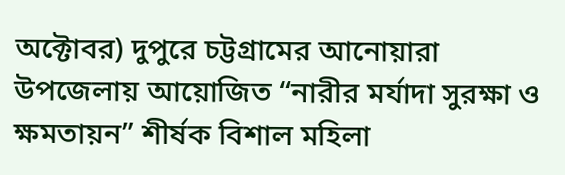অক্টোবর) দুপুরে চট্টগ্রামের আনোয়ারা উপজেলায় আয়োজিত “নারীর মর্যাদা সুরক্ষা ও ক্ষমতায়ন” শীর্ষক বিশাল মহিলা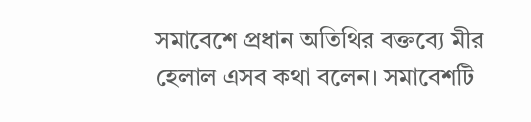সমাবেশে প্রধান অতিথির বক্তব্যে মীর হেলাল এসব কথা বলেন। সমাবেশটি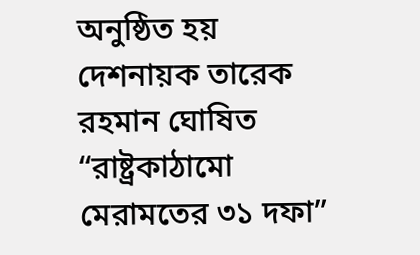অনুষ্ঠিত হয় দেশনায়ক তারেক রহমান ঘোষিত “রাষ্ট্রকাঠামো মেরামতের ৩১ দফা”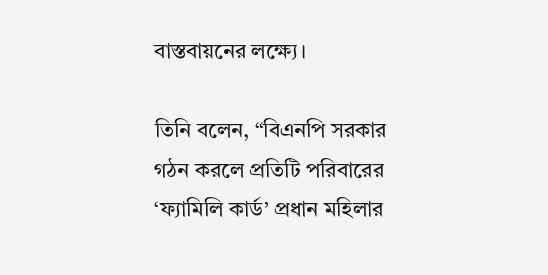বাস্তবায়নের লক্ষ্যে।

তিনি বলেন, “বিএনপি সরকার গঠন করলে প্রতিটি পরিবারের ‘ফ্যামিলি কার্ড’ প্রধান মহিলার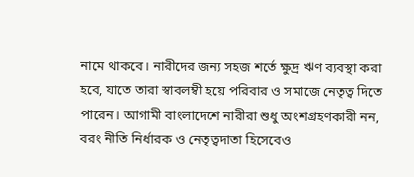নামে থাকবে। নারীদের জন্য সহজ শর্তে ক্ষুদ্র ঋণ ব্যবস্থা করা হবে, যাতে তারা স্বাবলম্বী হয়ে পরিবার ও সমাজে নেতৃত্ব দিতে পারেন। আগামী বাংলাদেশে নারীরা শুধু অংশগ্রহণকারী নন, বরং নীতি নির্ধারক ও নেতৃত্বদাতা হিসেবেও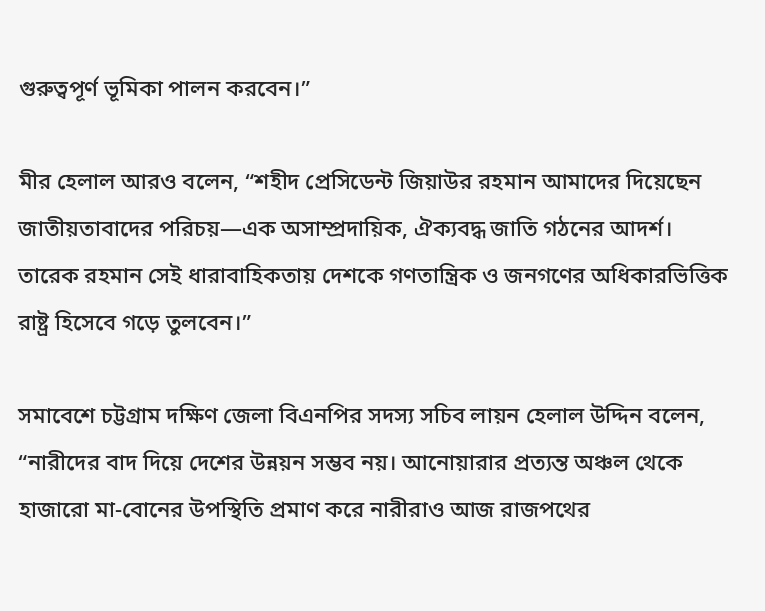গুরুত্বপূর্ণ ভূমিকা পালন করবেন।”

মীর হেলাল আরও বলেন, “শহীদ প্রেসিডেন্ট জিয়াউর রহমান আমাদের দিয়েছেন জাতীয়তাবাদের পরিচয়—এক অসাম্প্রদায়িক, ঐক্যবদ্ধ জাতি গঠনের আদর্শ। তারেক রহমান সেই ধারাবাহিকতায় দেশকে গণতান্ত্রিক ও জনগণের অধিকারভিত্তিক রাষ্ট্র হিসেবে গড়ে তুলবেন।”

সমাবেশে চট্টগ্রাম দক্ষিণ জেলা বিএনপির সদস্য সচিব লায়ন হেলাল উদ্দিন বলেন, “নারীদের বাদ দিয়ে দেশের উন্নয়ন সম্ভব নয়। আনোয়ারার প্রত্যন্ত অঞ্চল থেকে হাজারো মা-বোনের উপস্থিতি প্রমাণ করে নারীরাও আজ রাজপথের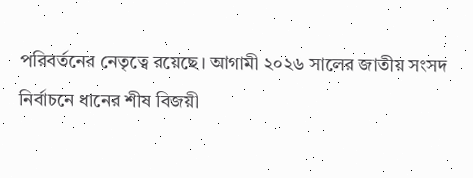পরিবর্তনের নেতৃত্বে রয়েছে। আগামী ২০২৬ সালের জাতীয় সংসদ নির্বাচনে ধানের শীষ বিজয়ী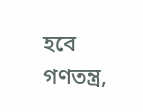হবে গণতন্ত্র,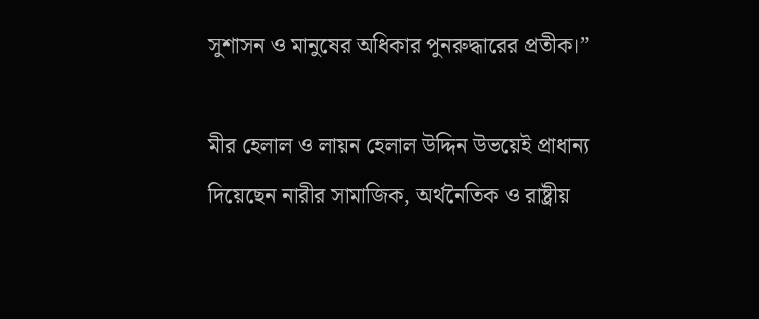সুশাসন ও মানুষের অধিকার পুনরুদ্ধারের প্রতীক।”

মীর হেলাল ও লায়ন হেলাল উদ্দিন উভয়েই প্রাধান্য দিয়েছেন নারীর সামাজিক, অর্থনৈতিক ও রাষ্ট্রীয়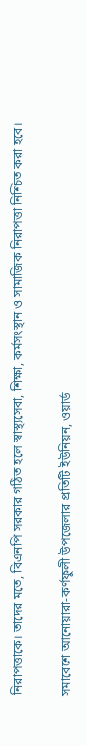নিরাপত্তাকে। তাদের মতে, বিএনপি সরকার গঠিত হলে স্বাস্থ্যসেবা, শিক্ষা, কর্মসংস্থান ও সামাজিক নিরাপত্তা নিশ্চিত করা হবে।

সমাবেশে আনোয়ারা-কর্ণফুলী উপজেলার প্রতিটি ইউনিয়ন, ওয়ার্ড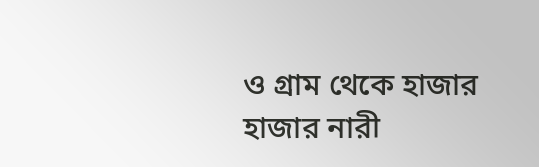ও গ্রাম থেকে হাজার হাজার নারী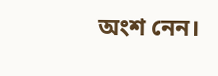অংশ নেন।